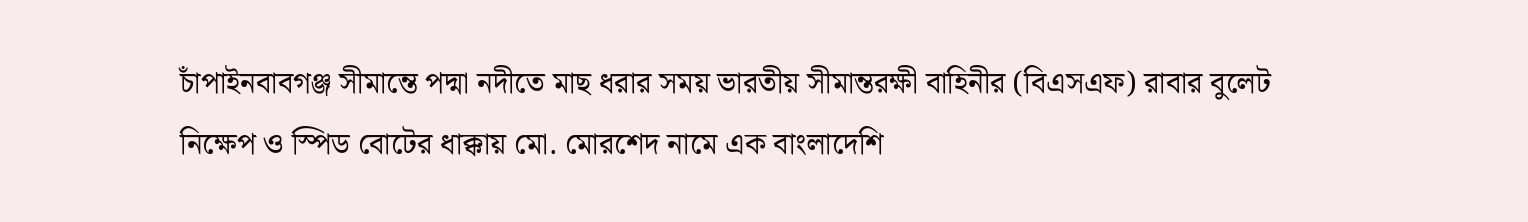চাঁপাইনবাবগঞ্জ সীমান্তে পদ্মা নদীতে মাছ ধরার সময় ভারতীয় সীমান্তরক্ষী বাহিনীর (বিএসএফ) রাবার বুলেট নিক্ষেপ ও স্পিড বোটের ধাক্কায় মো. মোরশেদ নামে এক বাংলাদেশি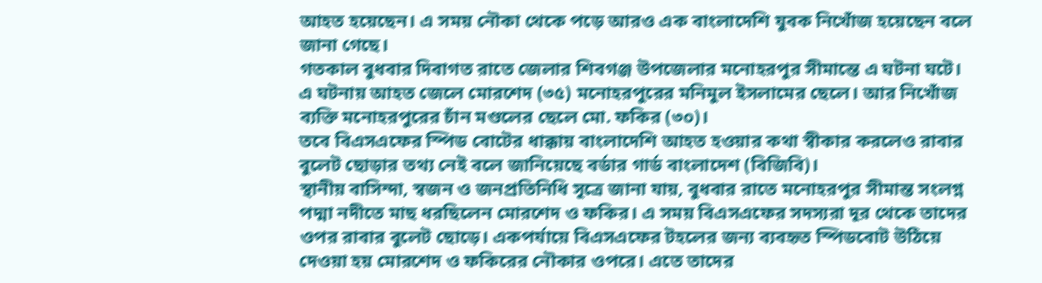আহত হয়েছেন। এ সময় নৌকা থেকে পড়ে আরও এক বাংলাদেশি যুবক নিখোঁজ হয়েছেন বলে জানা গেছে।
গতকাল বুধবার দিবাগত রাতে জেলার শিবগঞ্জ উপজেলার মনোহরপুর সীমান্তে এ ঘটনা ঘটে।
এ ঘটনায় আহত জেলে মোরশেদ (৩৫) মনোহরপুরের মনিমুল ইসলামের ছেলে। আর নিখোঁজ ব্যক্তি মনোহরপুরের চাঁন মণ্ডলের ছেলে মো. ফকির (৩০)।
তবে বিএসএফের স্পিড বোটের ধাক্কায় বাংলাদেশি আহত হওয়ার কথা স্বীকার করলেও রাবার বুলেট ছোড়ার তথ্য নেই বলে জানিয়েছে বর্ডার গার্ড বাংলাদেশ (বিজিবি)।
স্থানীয় বাসিন্দা, স্বজন ও জনপ্রতিনিধি সূত্রে জানা যায়, বুধবার রাতে মনোহরপুর সীমান্ত সংলগ্ন পদ্মা নদীতে মাছ ধরছিলেন মোরশেদ ও ফকির। এ সময় বিএসএফের সদস্যরা দূর থেকে তাদের ওপর রাবার বুলেট ছোড়ে। একপর্যায়ে বিএসএফের টহলের জন্য ব্যবহৃত স্পিডবোট উঠিয়ে দেওয়া হয় মোরশেদ ও ফকিরের নৌকার ওপরে। এতে তাদের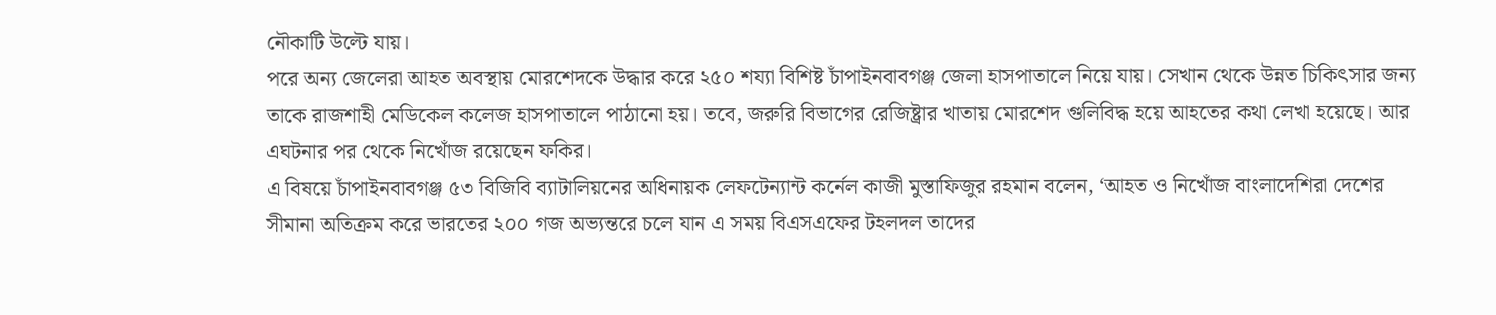নৌকাটি উল্টে যায়।
পরে অন্য জেলেরা আহত অবস্থায় মোরশেদকে উদ্ধার করে ২৫০ শয্যা বিশিষ্ট চাঁপাইনবাবগঞ্জ জেলা হাসপাতালে নিয়ে যায়। সেখান থেকে উন্নত চিকিৎসার জন্য তাকে রাজশাহী মেডিকেল কলেজ হাসপাতালে পাঠানো হয়। তবে, জরুরি বিভাগের রেজিষ্ট্রার খাতায় মোরশেদ গুলিবিদ্ধ হয়ে আহতের কথা লেখা হয়েছে। আর এঘটনার পর থেকে নিখোঁজ রয়েছেন ফকির।
এ বিষয়ে চাঁপাইনবাবগঞ্জ ৫৩ বিজিবি ব্যাটালিয়নের অধিনায়ক লেফটেন্যান্ট কর্নেল কাজী মুস্তাফিজুর রহমান বলেন, ‘আহত ও নিখোঁজ বাংলাদেশিরা দেশের সীমানা অতিক্রম করে ভারতের ২০০ গজ অভ্যন্তরে চলে যান এ সময় বিএসএফের টহলদল তাদের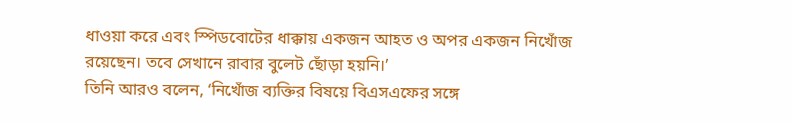ধাওয়া করে এবং স্পিডবোটের ধাক্কায় একজন আহত ও অপর একজন নিখোঁজ রয়েছেন। তবে সেখানে রাবার বুলেট ছোঁড়া হয়নি।’
তিনি আরও বলেন, ‘নিখোঁজ ব্যক্তির বিষয়ে বিএসএফের সঙ্গে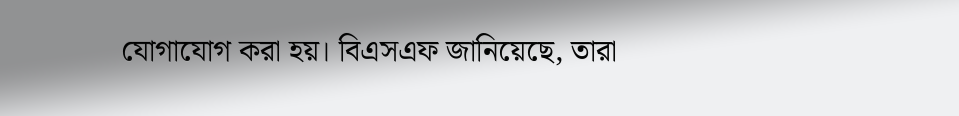যোগাযোগ করা হয়। বিএসএফ জানিয়েছে, তারা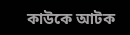কাউকে আটক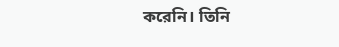করেনি। তিনি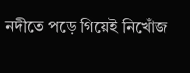নদীতে পড়ে গিয়েই নিখোঁজ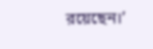রয়েছেন।’